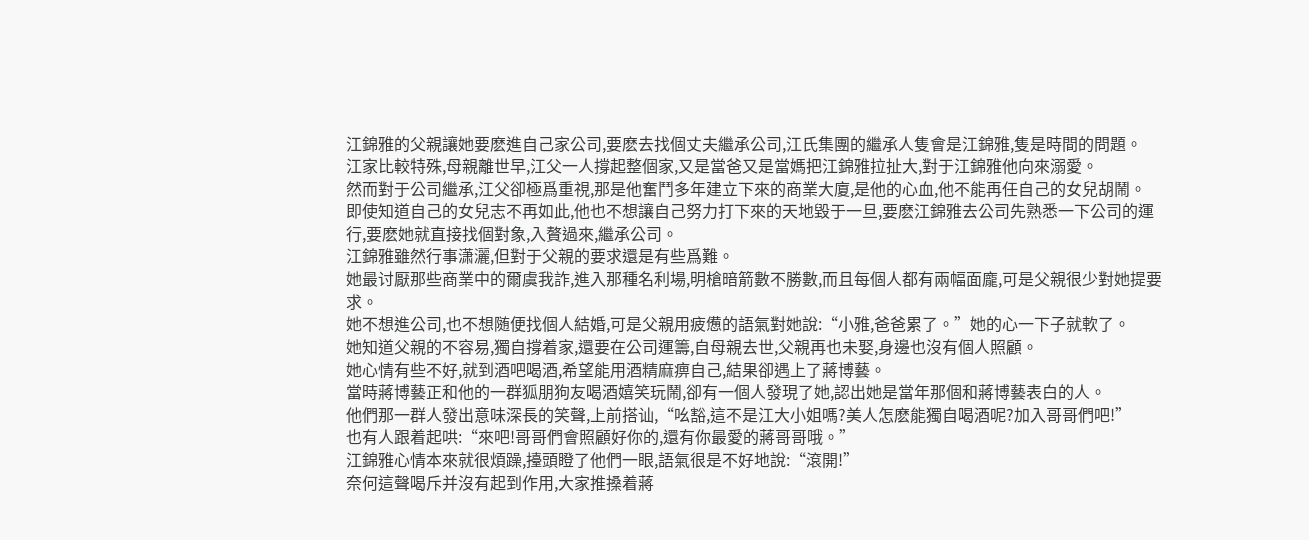江錦雅的父親讓她要麽進自己家公司,要麽去找個丈夫繼承公司,江氏集團的繼承人隻會是江錦雅,隻是時間的問題。
江家比較特殊,母親離世早,江父一人撐起整個家,又是當爸又是當媽把江錦雅拉扯大,對于江錦雅他向來溺愛。
然而對于公司繼承,江父卻極爲重視,那是他奮鬥多年建立下來的商業大廈,是他的心血,他不能再任自己的女兒胡鬧。
即使知道自己的女兒志不再如此,他也不想讓自己努力打下來的天地毀于一旦,要麽江錦雅去公司先熟悉一下公司的運行,要麽她就直接找個對象,入贅過來,繼承公司。
江錦雅雖然行事潇灑,但對于父親的要求還是有些爲難。
她最讨厭那些商業中的爾虞我詐,進入那種名利場,明槍暗箭數不勝數,而且每個人都有兩幅面龐,可是父親很少對她提要求。
她不想進公司,也不想随便找個人結婚,可是父親用疲憊的語氣對她說:“小雅,爸爸累了。”她的心一下子就軟了。
她知道父親的不容易,獨自撐着家,還要在公司運籌,自母親去世,父親再也未娶,身邊也沒有個人照顧。
她心情有些不好,就到酒吧喝酒,希望能用酒精麻痹自己,結果卻遇上了蔣博藝。
當時蔣博藝正和他的一群狐朋狗友喝酒嬉笑玩鬧,卻有一個人發現了她,認出她是當年那個和蔣博藝表白的人。
他們那一群人發出意味深長的笑聲,上前搭讪,“吆豁,這不是江大小姐嗎?美人怎麽能獨自喝酒呢?加入哥哥們吧!”
也有人跟着起哄:“來吧!哥哥們會照顧好你的,還有你最愛的蔣哥哥哦。”
江錦雅心情本來就很煩躁,擡頭瞪了他們一眼,語氣很是不好地說:“滾開!”
奈何這聲喝斥并沒有起到作用,大家推搡着蔣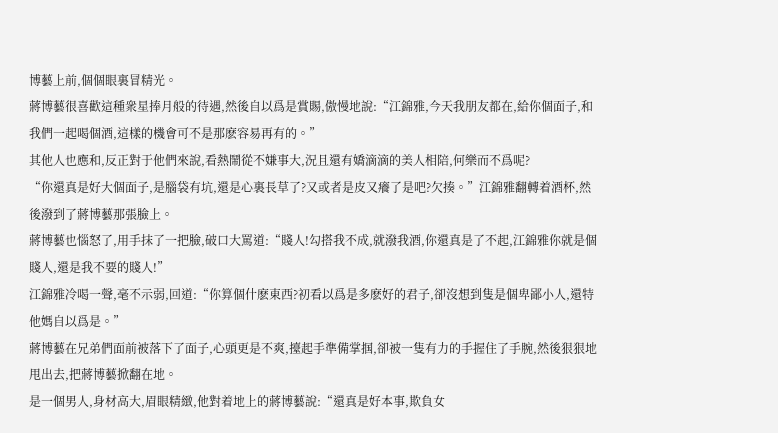博藝上前,個個眼裏冒精光。
蔣博藝很喜歡這種衆星捧月般的待遇,然後自以爲是賞賜,傲慢地說:“江錦雅,今天我朋友都在,給你個面子,和我們一起喝個酒,這樣的機會可不是那麽容易再有的。”
其他人也應和,反正對于他們來說,看熱鬧從不嫌事大,況且還有嬌滴滴的美人相陪,何樂而不爲呢?
“你還真是好大個面子,是腦袋有坑,還是心裏長草了?又或者是皮又癢了是吧?欠揍。”江錦雅翻轉着酒杯,然後潑到了蔣博藝那張臉上。
蔣博藝也惱怒了,用手抹了一把臉,破口大罵道:“賤人!勾搭我不成,就潑我酒,你還真是了不起,江錦雅你就是個賤人,還是我不要的賤人!”
江錦雅冷喝一聲,毫不示弱,回道:“你算個什麽東西?初看以爲是多麽好的君子,卻沒想到隻是個卑鄙小人,還特他媽自以爲是。”
蔣博藝在兄弟們面前被落下了面子,心頭更是不爽,擡起手準備掌掴,卻被一隻有力的手握住了手腕,然後狠狠地甩出去,把蔣博藝掀翻在地。
是一個男人,身材高大,眉眼精緻,他對着地上的蔣博藝說:“還真是好本事,欺負女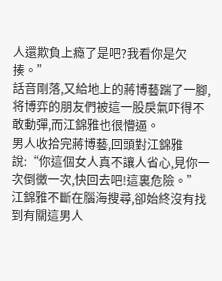人還欺負上瘾了是吧?我看你是欠揍。”
話音剛落,又給地上的蔣博藝踹了一腳,将博弈的朋友們被這一股戾氣吓得不敢動彈,而江錦雅也很懵逼。
男人收拾完蔣博藝,回頭對江錦雅說:“你這個女人真不讓人省心,見你一次倒黴一次,快回去吧!這裏危險。”
江錦雅不斷在腦海搜尋,卻始終沒有找到有關這男人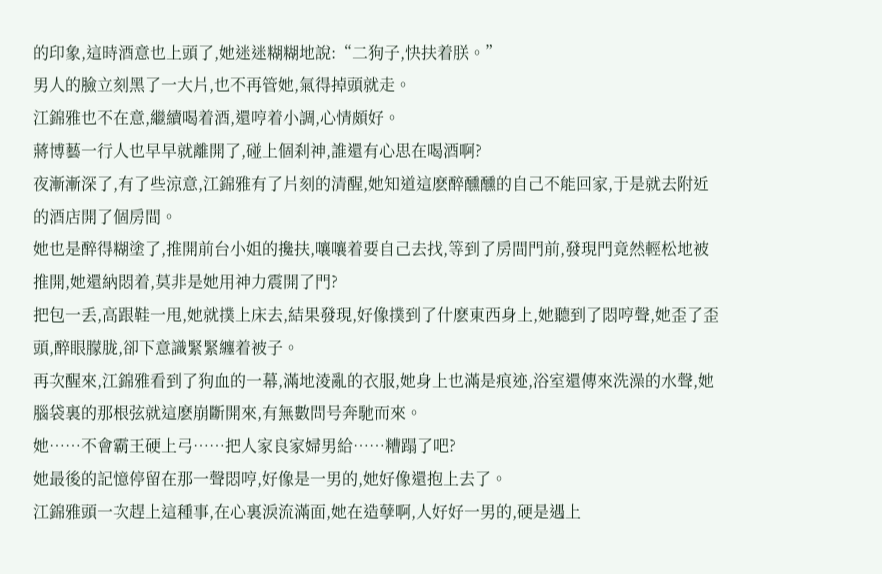的印象,這時酒意也上頭了,她迷迷糊糊地說:“二狗子,快扶着朕。”
男人的臉立刻黑了一大片,也不再管她,氣得掉頭就走。
江錦雅也不在意,繼續喝着酒,還哼着小調,心情頗好。
蔣博藝一行人也早早就離開了,碰上個刹神,誰還有心思在喝酒啊?
夜漸漸深了,有了些涼意,江錦雅有了片刻的清醒,她知道這麽醉醺醺的自己不能回家,于是就去附近的酒店開了個房間。
她也是醉得糊塗了,推開前台小姐的攙扶,嚷嚷着要自己去找,等到了房間門前,發現門竟然輕松地被推開,她還納悶着,莫非是她用神力震開了門?
把包一丢,高跟鞋一甩,她就撲上床去,結果發現,好像撲到了什麽東西身上,她聽到了悶哼聲,她歪了歪頭,醉眼朦胧,卻下意識緊緊纏着被子。
再次醒來,江錦雅看到了狗血的一幕,滿地淩亂的衣服,她身上也滿是痕迹,浴室還傳來洗澡的水聲,她腦袋裏的那根弦就這麽崩斷開來,有無數問号奔馳而來。
她……不會霸王硬上弓……把人家良家婦男給……糟蹋了吧?
她最後的記憶停留在那一聲悶哼,好像是一男的,她好像還抱上去了。
江錦雅頭一次趕上這種事,在心裏淚流滿面,她在造孽啊,人好好一男的,硬是遇上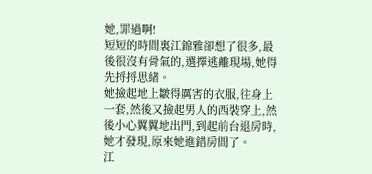她,罪過啊!
短短的時間裏江錦雅卻想了很多,最後很沒有骨氣的,選擇逃離現場,她得先捋捋思緒。
她撿起地上皺得厲害的衣服,往身上一套,然後又撿起男人的西裝穿上,然後小心翼翼地出門,到起前台退房時,她才發現,原來她進錯房間了。
江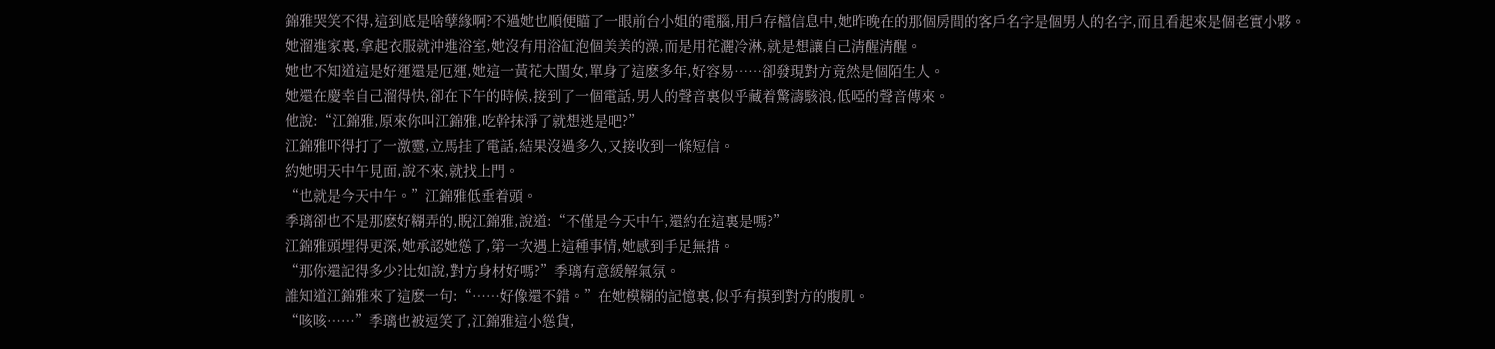錦雅哭笑不得,這到底是啥孽緣啊?不過她也順便瞄了一眼前台小姐的電腦,用戶存檔信息中,她昨晚在的那個房間的客戶名字是個男人的名字,而且看起來是個老實小夥。
她溜進家裏,拿起衣服就沖進浴室,她沒有用浴缸泡個美美的澡,而是用花灑冷淋,就是想讓自己清醒清醒。
她也不知道這是好運還是厄運,她這一黃花大閨女,單身了這麽多年,好容易……卻發現對方竟然是個陌生人。
她還在慶幸自己溜得快,卻在下午的時候,接到了一個電話,男人的聲音裏似乎藏着驚濤駭浪,低啞的聲音傳來。
他說:“江錦雅,原來你叫江錦雅,吃幹抹淨了就想逃是吧?”
江錦雅吓得打了一激靈,立馬挂了電話,結果沒過多久,又接收到一條短信。
約她明天中午見面,說不來,就找上門。
“也就是今天中午。”江錦雅低垂着頭。
季璃卻也不是那麽好糊弄的,睨江錦雅,說道:“不僅是今天中午,還約在這裏是嗎?”
江錦雅頭埋得更深,她承認她慫了,第一次遇上這種事情,她感到手足無措。
“那你還記得多少?比如說,對方身材好嗎?”季璃有意緩解氣氛。
誰知道江錦雅來了這麽一句:“……好像還不錯。”在她模糊的記憶裏,似乎有摸到對方的腹肌。
“咳咳……”季璃也被逗笑了,江錦雅這小慫貨,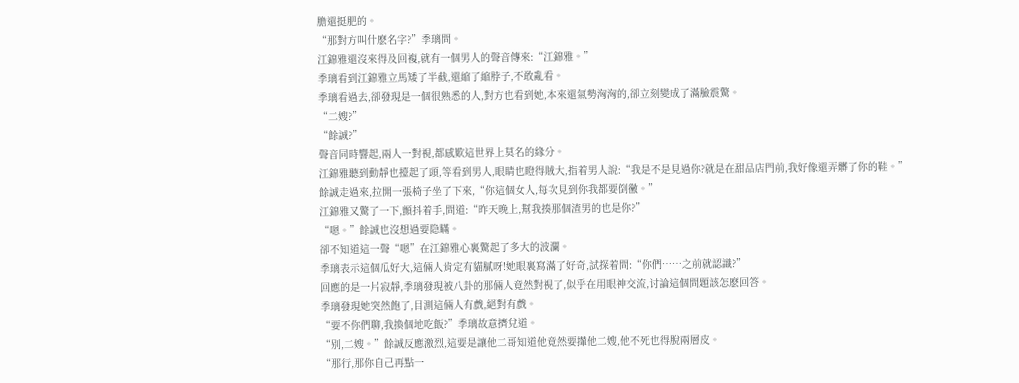膽還挺肥的。
“那對方叫什麽名字?”季璃問。
江錦雅還沒來得及回複,就有一個男人的聲音傳來:“江錦雅。”
季璃看到江錦雅立馬矮了半截,還縮了縮脖子,不敢亂看。
季璃看過去,卻發現是一個很熟悉的人,對方也看到她,本來還氣勢洶洶的,卻立刻變成了滿臉震驚。
“二嫂?”
“餘誠?”
聲音同時響起,兩人一對視,都感歎這世界上莫名的緣分。
江錦雅聽到動靜也擡起了頭,等看到男人,眼睛也瞪得賊大,指着男人說:“我是不是見過你?就是在甜品店門前,我好像還弄髒了你的鞋。”
餘誠走過來,拉開一張椅子坐了下來,“你這個女人,每次見到你我都要倒黴。”
江錦雅又驚了一下,顫抖着手,問道:“昨天晚上,幫我揍那個渣男的也是你?”
“嗯。”餘誠也沒想過要隐瞞。
卻不知道這一聲“嗯”在江錦雅心裏驚起了多大的波瀾。
季璃表示這個瓜好大,這倆人肯定有貓膩呀!她眼裏寫滿了好奇,試探着問:“你們……之前就認識?”
回應的是一片寂靜,季璃發現被八卦的那倆人竟然對視了,似乎在用眼神交流,讨論這個問題該怎麽回答。
季璃發現她突然飽了,目測這倆人有戲,絕對有戲。
“要不你們聊,我換個地吃飯?”季璃故意擠兌道。
“别,二嫂。”餘誠反應激烈,這要是讓他二哥知道他竟然要攆他二嫂,他不死也得脫兩層皮。
“那行,那你自己再點一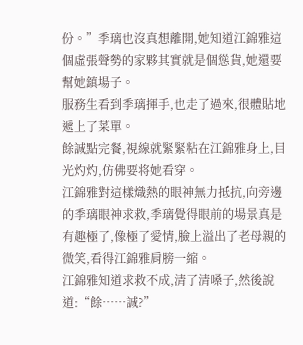份。”季璃也沒真想離開,她知道江錦雅這個虛張聲勢的家夥其實就是個慫貨,她還要幫她鎮場子。
服務生看到季璃揮手,也走了過來,很體貼地遞上了菜單。
餘誠點完餐,視線就緊緊粘在江錦雅身上,目光灼灼,仿佛要将她看穿。
江錦雅對這樣熾熱的眼神無力抵抗,向旁邊的季璃眼神求救,季璃覺得眼前的場景真是有趣極了,像極了愛情,臉上溢出了老母親的微笑,看得江錦雅肩膀一縮。
江錦雅知道求救不成,清了清嗓子,然後說道:“餘……誠?”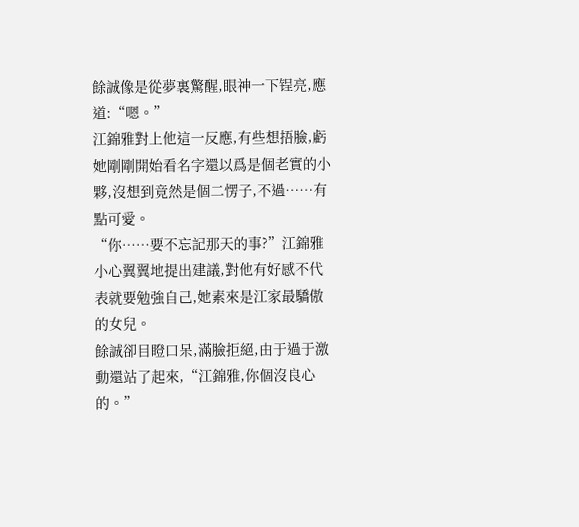餘誠像是從夢裏驚醒,眼神一下锃亮,應道:“嗯。”
江錦雅對上他這一反應,有些想捂臉,虧她剛剛開始看名字還以爲是個老實的小夥,沒想到竟然是個二愣子,不過……有點可愛。
“你……要不忘記那天的事?”江錦雅小心翼翼地提出建議,對他有好感不代表就要勉強自己,她素來是江家最驕傲的女兒。
餘誠卻目瞪口呆,滿臉拒絕,由于過于激動還站了起來,“江錦雅,你個沒良心的。”